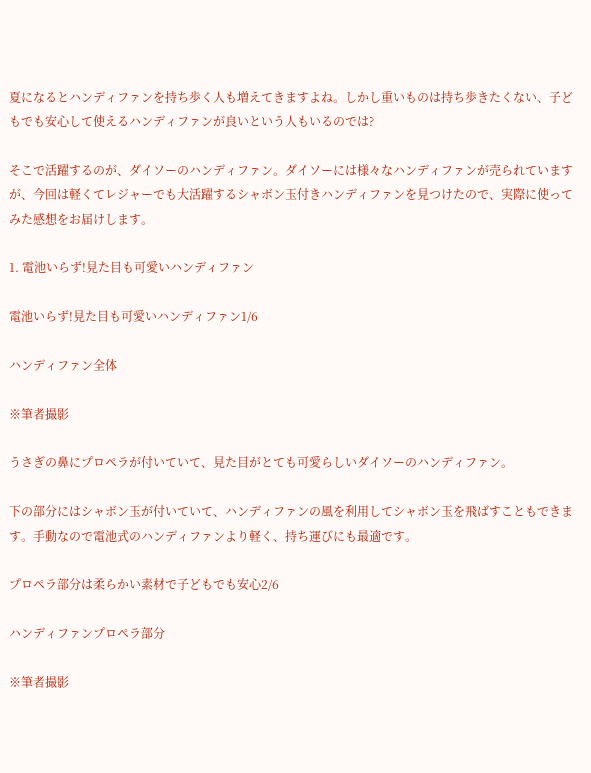夏になるとハンディファンを持ち歩く人も増えてきますよね。しかし重いものは持ち歩きたくない、子どもでも安心して使えるハンディファンが良いという人もいるのでは?

そこで活躍するのが、ダイソーのハンディファン。ダイソーには様々なハンディファンが売られていますが、今回は軽くてレジャーでも大活躍するシャボン玉付きハンディファンを見つけたので、実際に使ってみた感想をお届けします。

1. 電池いらず!見た目も可愛いハンディファン

電池いらず!見た目も可愛いハンディファン1/6

ハンディファン全体

※筆者撮影

うさぎの鼻にプロペラが付いていて、見た目がとても可愛らしいダイソーのハンディファン。

下の部分にはシャボン玉が付いていて、ハンディファンの風を利用してシャボン玉を飛ばすこともできます。手動なので電池式のハンディファンより軽く、持ち運びにも最適です。

プロペラ部分は柔らかい素材で子どもでも安心2/6

ハンディファンプロペラ部分

※筆者撮影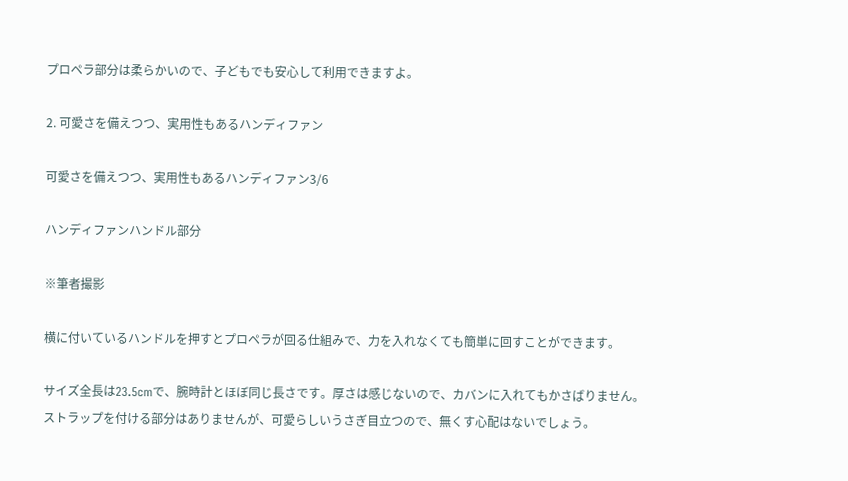プロペラ部分は柔らかいので、子どもでも安心して利用できますよ。

2. 可愛さを備えつつ、実用性もあるハンディファン

可愛さを備えつつ、実用性もあるハンディファン3/6

ハンディファンハンドル部分

※筆者撮影

横に付いているハンドルを押すとプロペラが回る仕組みで、力を入れなくても簡単に回すことができます。

サイズ全長は23.5cmで、腕時計とほぼ同じ長さです。厚さは感じないので、カバンに入れてもかさばりません。ストラップを付ける部分はありませんが、可愛らしいうさぎ目立つので、無くす心配はないでしょう。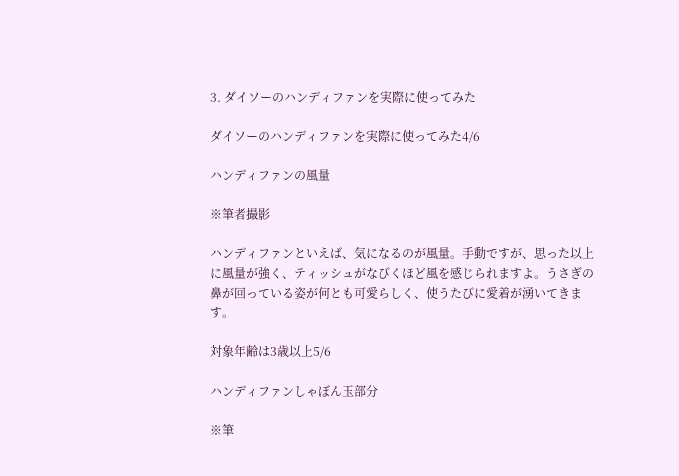3. ダイソーのハンディファンを実際に使ってみた

ダイソーのハンディファンを実際に使ってみた4/6

ハンディファンの風量

※筆者撮影

ハンディファンといえば、気になるのが風量。手動ですが、思った以上に風量が強く、ティッシュがなびくほど風を感じられますよ。うさぎの鼻が回っている姿が何とも可愛らしく、使うたびに愛着が湧いてきます。

対象年齢は3歳以上5/6

ハンディファンしゃぼん玉部分

※筆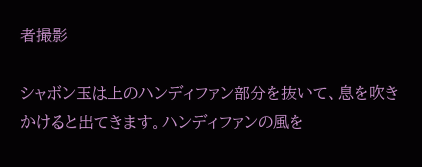者撮影

シャボン玉は上のハンディファン部分を抜いて、息を吹きかけると出てきます。ハンディファンの風を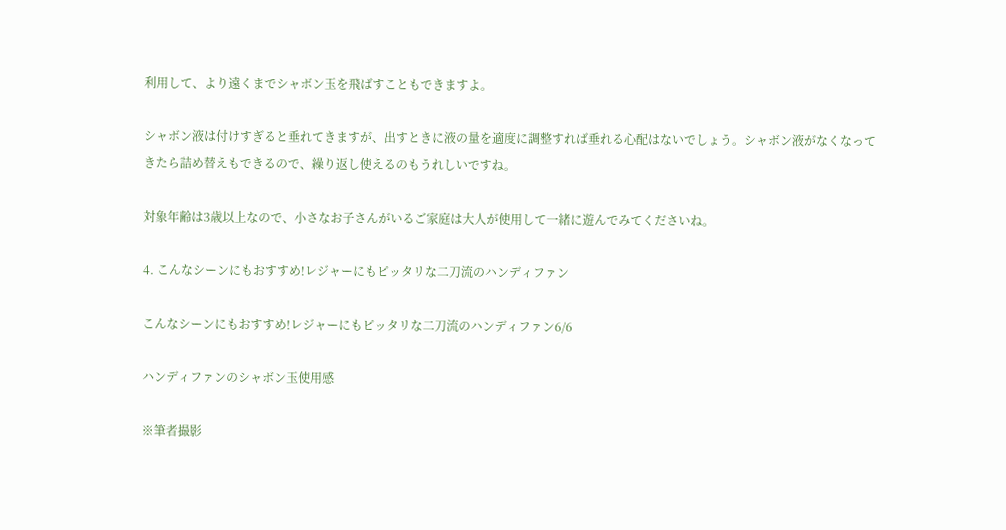利用して、より遠くまでシャボン玉を飛ばすこともできますよ。

シャボン液は付けすぎると垂れてきますが、出すときに液の量を適度に調整すれば垂れる心配はないでしょう。シャボン液がなくなってきたら詰め替えもできるので、繰り返し使えるのもうれしいですね。

対象年齢は3歳以上なので、小さなお子さんがいるご家庭は大人が使用して一緒に遊んでみてくださいね。

4. こんなシーンにもおすすめ!レジャーにもピッタリな二刀流のハンディファン

こんなシーンにもおすすめ!レジャーにもピッタリな二刀流のハンディファン6/6

ハンディファンのシャボン玉使用感

※筆者撮影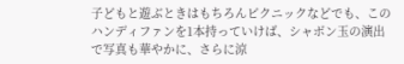子どもと遊ぶときはもちろんピクニックなどでも、このハンディファンを1本持っていけば、シャボン玉の演出で写真も華やかに、さらに涼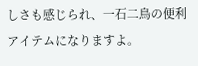しさも感じられ、一石二鳥の便利アイテムになりますよ。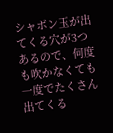シャボン玉が出てくる穴が3つあるので、何度も吹かなくても一度でたくさん出てくる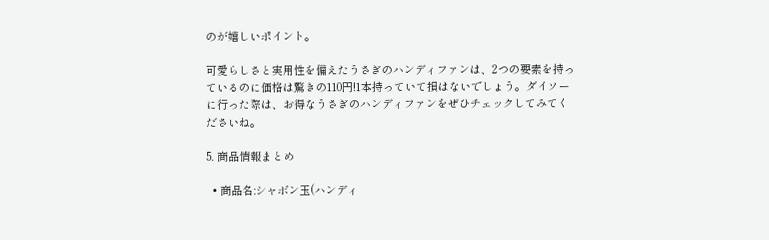のが嬉しいポイント。

可愛らしさと実用性を備えたうさぎのハンディファンは、2つの要素を持っているのに価格は驚きの110円!1本持っていて損はないでしょう。ダイソーに行った際は、お得なうさぎのハンディファンをぜひチェックしてみてくださいね。

5. 商品情報まとめ

  • 商品名:シャボン玉(ハンディ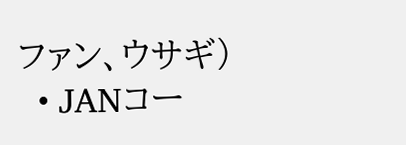ファン、ウサギ)
  • JANコー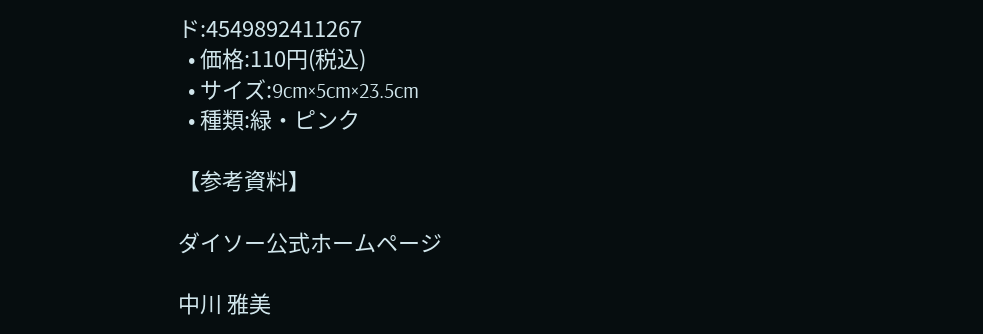ド:4549892411267
  • 価格:110円(税込)
  • サイズ:9cm×5cm×23.5cm
  • 種類:緑・ピンク

【参考資料】

ダイソー公式ホームページ

中川 雅美